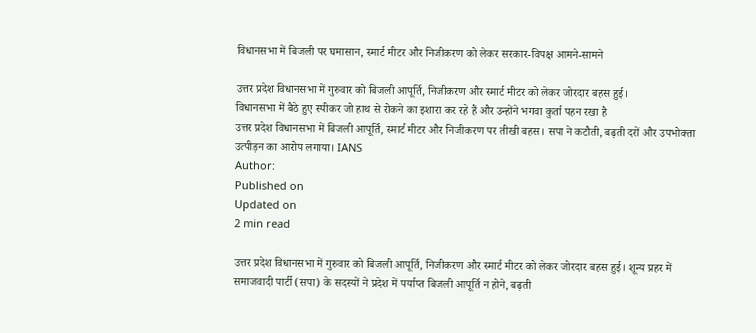विधानसभा में बिजली पर घमासान, स्मार्ट मीटर और निजीकरण को लेकर सरकार-विपक्ष आमने-सामने

उत्तर प्रदेश विधानसभा में गुरुवार को बिजली आपूर्ति, निजीकरण और स्मार्ट मीटर को लेकर जोरदार बहस हुई।
विधानसभा में बैठे हुए स्पीकर जो हाथ से रोकने का इशारा कर रहे हैं और उन्होंने भगवा कुर्ता पहन रखा है
उत्तर प्रदेश विधानसभा में बिजली आपूर्ति, स्मार्ट मीटर और निजीकरण पर तीखी बहस। सपा ने कटौती, बढ़ती दरों और उपभोक्ता उत्पीड़न का आरोप लगाया। IANS
Author:
Published on
Updated on
2 min read

उत्तर प्रदेश विधानसभा में गुरुवार को बिजली आपूर्ति, निजीकरण और स्मार्ट मीटर को लेकर जोरदार बहस हुई। शून्य प्रहर में समाजवादी पार्टी (सपा) के सदस्यों ने प्रदेश में पर्याप्त बिजली आपूर्ति न होने, बढ़ती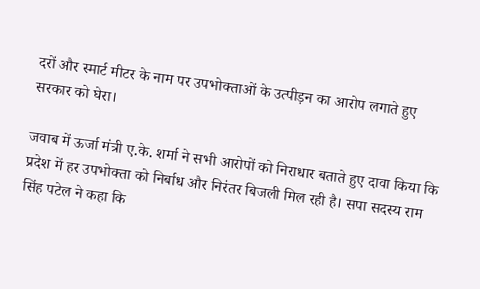दरों और स्मार्ट मीटर के नाम पर उपभोक्ताओं के उत्पीड़न का आरोप लगाते हुए सरकार को घेरा।

जवाब में ऊर्जा मंत्री ए.के. शर्मा ने सभी आरोपों को निराधार बताते हुए दावा किया कि प्रदेश में हर उपभोक्ता को निर्बाध और निरंतर बिजली मिल रही है। सपा सदस्य राम सिंह पटेल ने कहा कि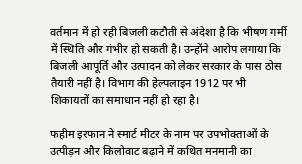वर्तमान में हो रही बिजली कटौती से अंदेशा है कि भीषण गर्मी में स्थिति और गंभीर हो सकती है। उन्होंने आरोप लगाया कि बिजली आपूर्ति और उत्पादन को लेकर सरकार के पास ठोस तैयारी नहीं है। विभाग की हेल्पलाइन 1912 पर भी शिकायतों का समाधान नहीं हो रहा है।

फहीम इरफान ने स्मार्ट मीटर के नाम पर उपभोक्ताओं के उत्पीड़न और किलोवाट बढ़ाने में कथित मनमानी का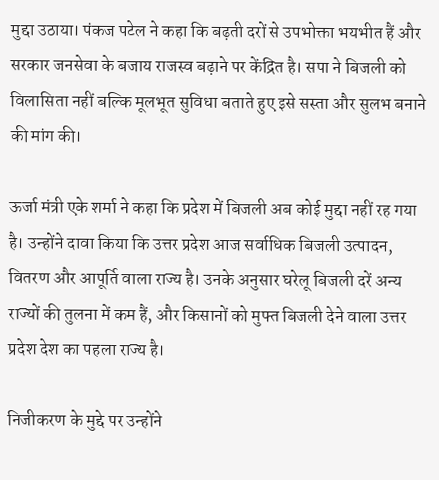मुद्दा उठाया। पंकज पटेल ने कहा कि बढ़ती दरों से उपभोक्ता भयभीत हैं और सरकार जनसेवा के बजाय राजस्व बढ़ाने पर केंद्रित है। सपा ने बिजली को विलासिता नहीं बल्कि मूलभूत सुविधा बताते हुए इसे सस्ता और सुलभ बनाने की मांग की।

ऊर्जा मंत्री एके शर्मा ने कहा कि प्रदेश में बिजली अब कोई मुद्दा नहीं रह गया है। उन्होंने दावा किया कि उत्तर प्रदेश आज सर्वाधिक बिजली उत्पादन, वितरण और आपूर्ति वाला राज्य है। उनके अनुसार घरेलू बिजली दरें अन्य राज्यों की तुलना में कम हैं, और किसानों को मुफ्त बिजली देने वाला उत्तर प्रदेश देश का पहला राज्य है।

निजीकरण के मुद्दे पर उन्होंने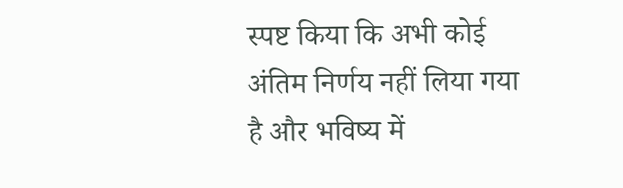स्पष्ट किया कि अभी कोई अंतिम निर्णय नहीं लिया गया है और भविष्य में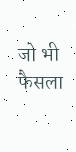जो भी फैसला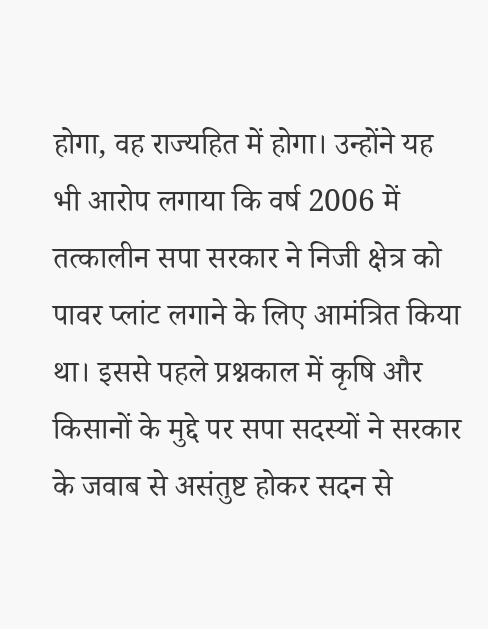होगा, वह राज्यहित में होगा। उन्होंने यह भी आरोप लगाया कि वर्ष 2006 में तत्कालीन सपा सरकार ने निजी क्षेत्र को पावर प्लांट लगाने के लिए आमंत्रित किया था। इससे पहले प्रश्नकाल में कृषि और किसानों के मुद्दे पर सपा सदस्यों ने सरकार के जवाब से असंतुष्ट होकर सदन से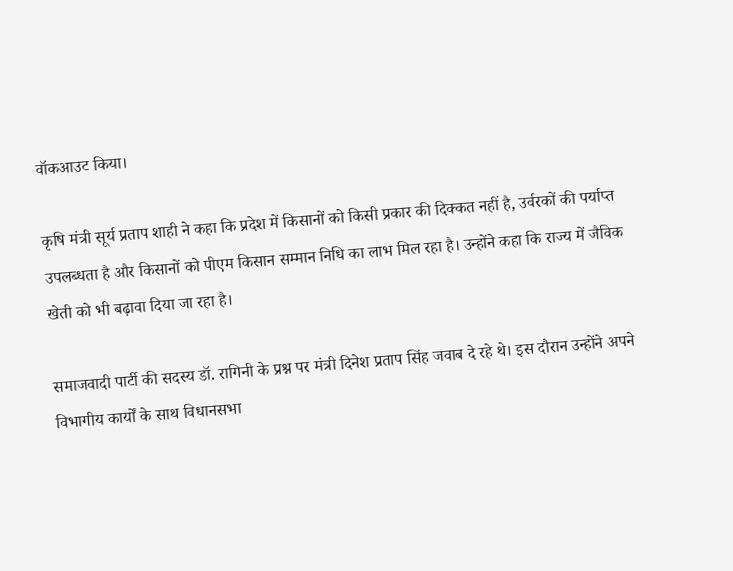वॉकआउट किया।

कृषि मंत्री सूर्य प्रताप शाही ने कहा कि प्रदेश में किसानों को किसी प्रकार की दिक्कत नहीं है, उर्वरकों की पर्याप्त उपलब्धता है और किसानों को पीएम किसान सम्मान निधि का लाभ मिल रहा है। उन्होंने कहा कि राज्य में जैविक खेती को भी बढ़ावा दिया जा रहा है।

समाजवादी पार्टी की सदस्य डॉ. रागिनी के प्रश्न पर मंत्री दिनेश प्रताप सिंह जवाब दे रहे थे। इस दौरान उन्होंने अपने विभागीय कार्यों के साथ विधानसभा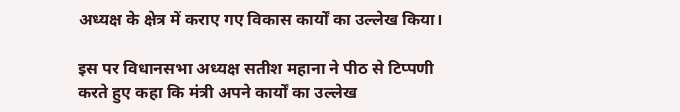अध्यक्ष के क्षेत्र में कराए गए विकास कार्यों का उल्लेख किया।

इस पर विधानसभा अध्यक्ष सतीश महाना ने पीठ से टिप्पणी करते हुए कहा कि मंत्री अपने कार्यों का उल्लेख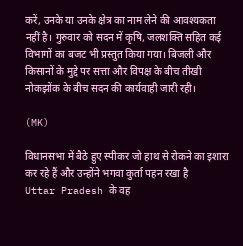करें, उनके या उनके क्षेत्र का नाम लेने की आवश्यकता नहीं है। गुरुवार को सदन में कृषि, जलशक्ति सहित कई विभागों का बजट भी प्रस्तुत किया गया। बिजली और किसानों के मुद्दे पर सत्ता और विपक्ष के बीच तीखी नोकझोंक के बीच सदन की कार्यवाही जारी रही।

(MK)

विधानसभा में बैठे हुए स्पीकर जो हाथ से रोकने का इशारा कर रहे हैं और उन्होंने भगवा कुर्ता पहन रखा है
Uttar Pradesh के वह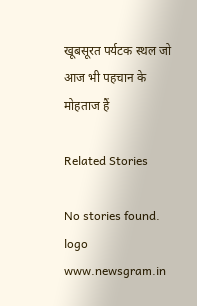खूबसूरत पर्यटक स्थल जो आज भी पहचान के मोहताज हैं

Related Stories

No stories found.
logo
www.newsgram.in